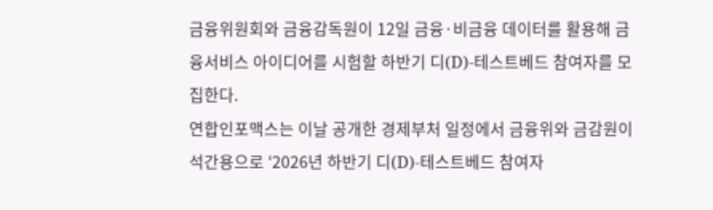금융위원회와 금융감독원이 12일 금융·비금융 데이터를 활용해 금융서비스 아이디어를 시험할 하반기 디(D)-테스트베드 참여자를 모집한다.
연합인포맥스는 이날 공개한 경제부처 일정에서 금융위와 금감원이 석간용으로 ‘2026년 하반기 디(D)-테스트베드 참여자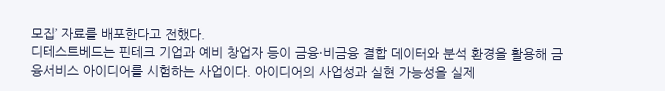모집’ 자료를 배포한다고 전했다.
디테스트베드는 핀테크 기업과 예비 창업자 등이 금융·비금융 결합 데이터와 분석 환경을 활용해 금융서비스 아이디어를 시험하는 사업이다. 아이디어의 사업성과 실현 가능성을 실제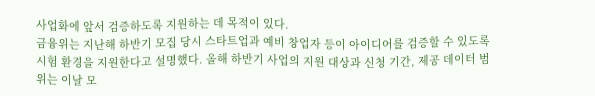사업화에 앞서 검증하도록 지원하는 데 목적이 있다.
금융위는 지난해 하반기 모집 당시 스타트업과 예비 창업자 등이 아이디어를 검증할 수 있도록 시험 환경을 지원한다고 설명했다. 올해 하반기 사업의 지원 대상과 신청 기간, 제공 데이터 범위는 이날 모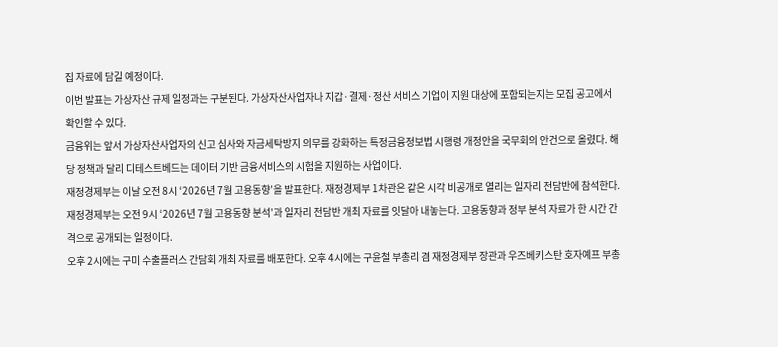집 자료에 담길 예정이다.
이번 발표는 가상자산 규제 일정과는 구분된다. 가상자산사업자나 지갑·결제·정산 서비스 기업이 지원 대상에 포함되는지는 모집 공고에서 확인할 수 있다.
금융위는 앞서 가상자산사업자의 신고 심사와 자금세탁방지 의무를 강화하는 특정금융정보법 시행령 개정안을 국무회의 안건으로 올렸다. 해당 정책과 달리 디테스트베드는 데이터 기반 금융서비스의 시험을 지원하는 사업이다.
재정경제부는 이날 오전 8시 ‘2026년 7월 고용동향’을 발표한다. 재정경제부 1차관은 같은 시각 비공개로 열리는 일자리 전담반에 참석한다.
재정경제부는 오전 9시 ‘2026년 7월 고용동향 분석’과 일자리 전담반 개최 자료를 잇달아 내놓는다. 고용동향과 정부 분석 자료가 한 시간 간격으로 공개되는 일정이다.
오후 2시에는 구미 수출플러스 간담회 개최 자료를 배포한다. 오후 4시에는 구윤철 부총리 겸 재정경제부 장관과 우즈베키스탄 호자예프 부총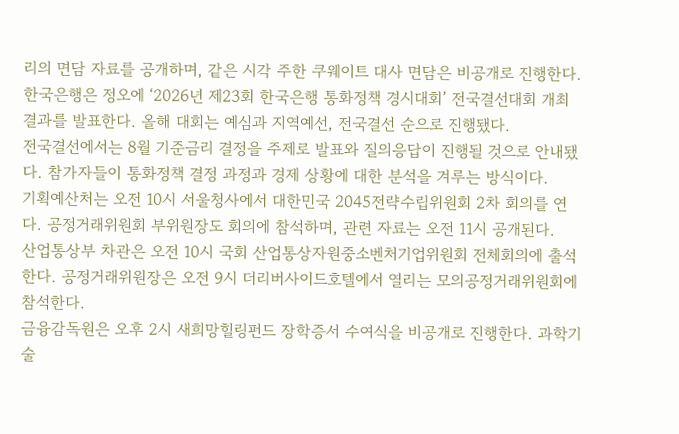리의 면담 자료를 공개하며, 같은 시각 주한 쿠웨이트 대사 면담은 비공개로 진행한다.
한국은행은 정오에 ‘2026년 제23회 한국은행 통화정책 경시대회’ 전국결선대회 개최 결과를 발표한다. 올해 대회는 예심과 지역예선, 전국결선 순으로 진행됐다.
전국결선에서는 8월 기준금리 결정을 주제로 발표와 질의응답이 진행될 것으로 안내됐다. 참가자들이 통화정책 결정 과정과 경제 상황에 대한 분석을 겨루는 방식이다.
기획예산처는 오전 10시 서울청사에서 대한민국 2045전략수립위원회 2차 회의를 연다. 공정거래위원회 부위원장도 회의에 참석하며, 관련 자료는 오전 11시 공개된다.
산업통상부 차관은 오전 10시 국회 산업통상자원중소벤처기업위원회 전체회의에 출석한다. 공정거래위원장은 오전 9시 더리버사이드호텔에서 열리는 모의공정거래위원회에 참석한다.
금융감독원은 오후 2시 새희망힐링펀드 장학증서 수여식을 비공개로 진행한다. 과학기술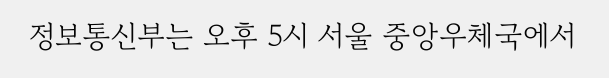정보통신부는 오후 5시 서울 중앙우체국에서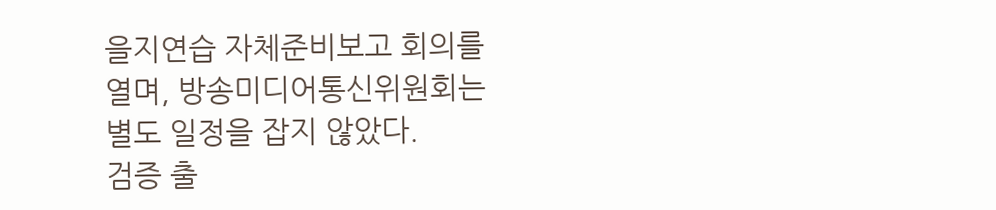을지연습 자체준비보고 회의를 열며, 방송미디어통신위원회는 별도 일정을 잡지 않았다.
검증 출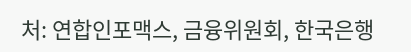처: 연합인포맥스, 금융위원회, 한국은행